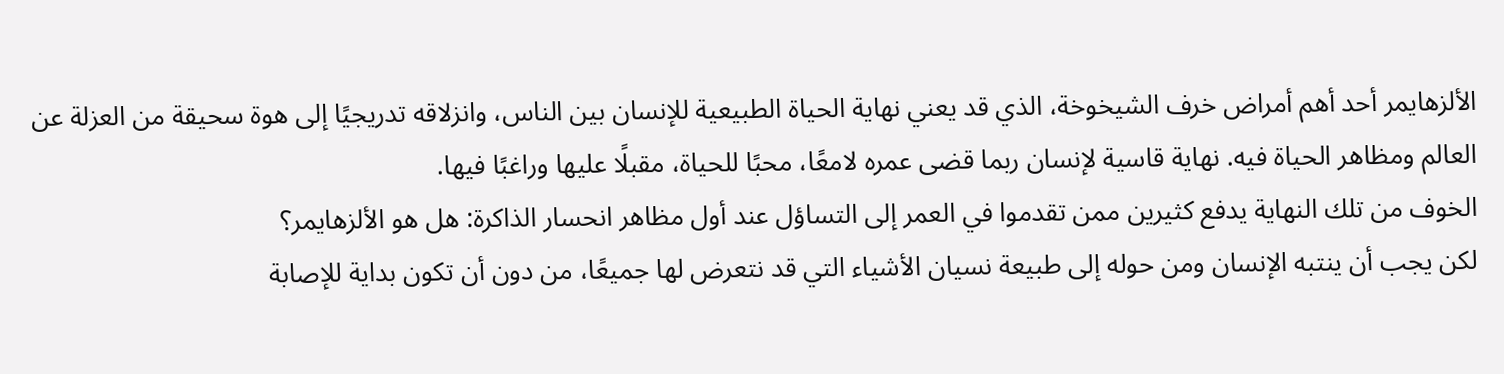الألزهايمر أحد أهم أمراض خرف الشيخوخة، الذي قد يعني نهاية الحياة الطبيعية للإنسان بين الناس، وانزلاقه تدريجيًا إلى هوة سحيقة من العزلة عن العالم ومظاهر الحياة فيه. نهاية قاسية لإنسان ربما قضى عمره لامعًا، محبًا للحياة، مقبلًا عليها وراغبًا فيها.
الخوف من تلك النهاية يدفع كثيرين ممن تقدموا في العمر إلى التساؤل عند أول مظاهر انحسار الذاكرة: هل هو الألزهايمر؟
لكن يجب أن ينتبه الإنسان ومن حوله إلى طبيعة نسيان الأشياء التي قد نتعرض لها جميعًا، من دون أن تكون بداية للإصابة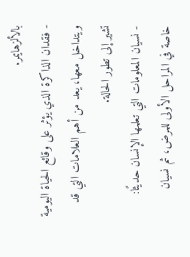بالألزهايمر.
- فقدان الذاكرة الذي يؤثر على وقائع الحياة اليومية ويتداخل معها، يعد من أهم العلامات التي قد تشير إلى تطور الحالة.
- نسيان المعلومات التي تعلمها الإنسان حديثًا: خاصة في المراحل الأولى للمرض، ثم نسيان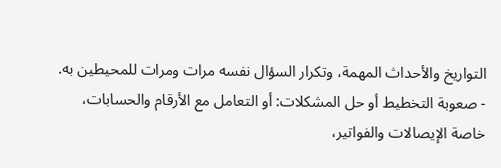التواريخ والأحداث المهمة، وتكرار السؤال نفسه مرات ومرات للمحيطين به.
- صعوبة التخطيط أو حل المشكلات: أو التعامل مع الأرقام والحسابات، خاصة الإيصالات والفواتير،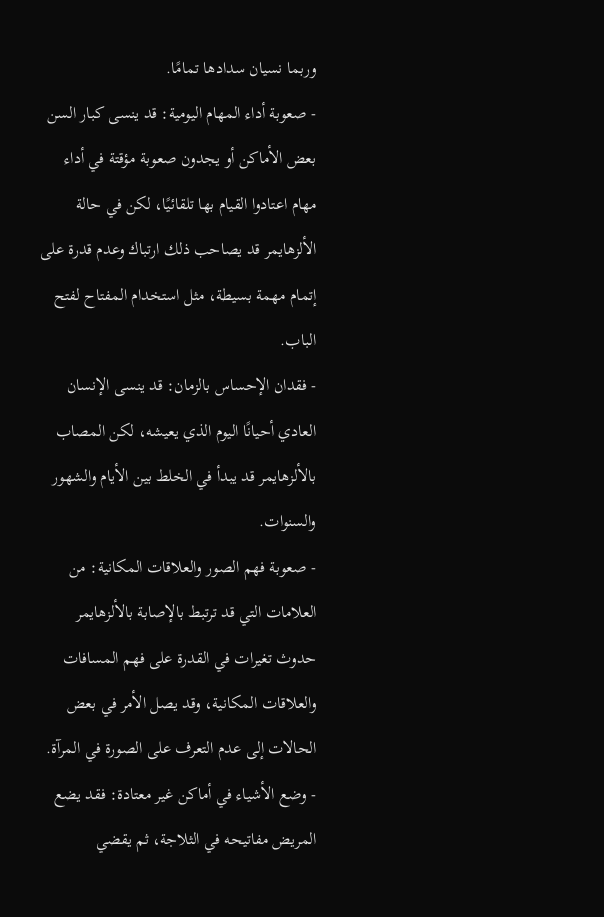وربما نسيان سدادها تمامًا.
- صعوبة أداء المهام اليومية: قد ينسى كبار السن بعض الأماكن أو يجدون صعوبة مؤقتة في أداء مهام اعتادوا القيام بها تلقائيًا، لكن في حالة الألزهايمر قد يصاحب ذلك ارتباك وعدم قدرة على إتمام مهمة بسيطة، مثل استخدام المفتاح لفتح الباب.
- فقدان الإحساس بالزمان: قد ينسى الإنسان العادي أحيانًا اليوم الذي يعيشه، لكن المصاب بالألزهايمر قد يبدأ في الخلط بين الأيام والشهور والسنوات.
- صعوبة فهم الصور والعلاقات المكانية: من العلامات التي قد ترتبط بالإصابة بالألزهايمر حدوث تغيرات في القدرة على فهم المسافات والعلاقات المكانية، وقد يصل الأمر في بعض الحالات إلى عدم التعرف على الصورة في المرآة.
- وضع الأشياء في أماكن غير معتادة: فقد يضع المريض مفاتيحه في الثلاجة، ثم يقضي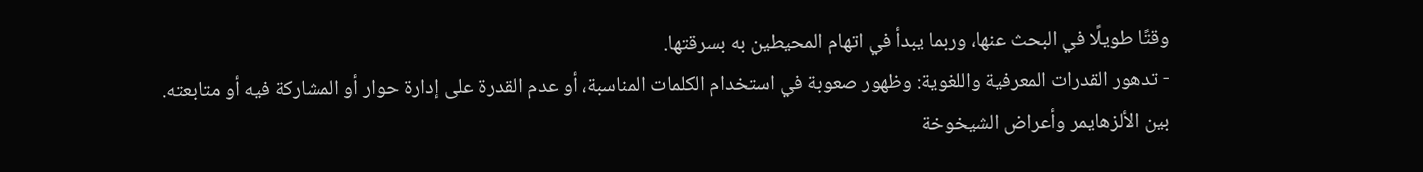وقتًا طويلًا في البحث عنها، وربما يبدأ في اتهام المحيطين به بسرقتها.
- تدهور القدرات المعرفية واللغوية: وظهور صعوبة في استخدام الكلمات المناسبة، أو عدم القدرة على إدارة حوار أو المشاركة فيه أو متابعته.
بين الألزهايمر وأعراض الشيخوخة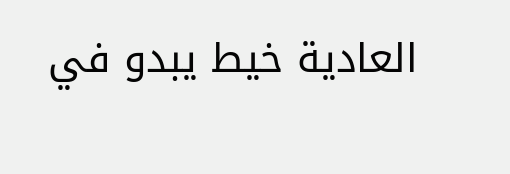العادية خيط يبدو في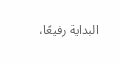البداية رفيعًا،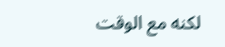لكنه مع الوقت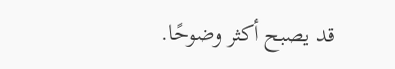قد يصبح أكثر وضوحًا.